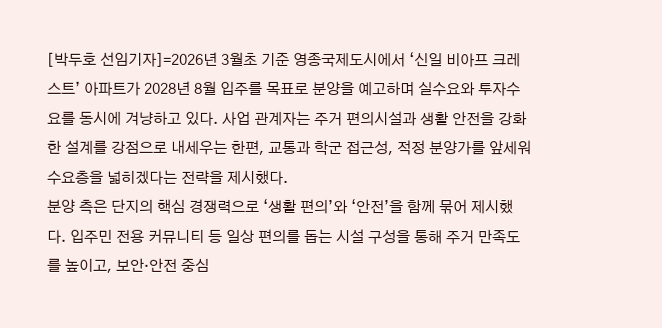[박두호 선임기자]=2026년 3월초 기준 영종국제도시에서 ‘신일 비아프 크레스트’ 아파트가 2028년 8월 입주를 목표로 분양을 예고하며 실수요와 투자수요를 동시에 겨냥하고 있다. 사업 관계자는 주거 편의시설과 생활 안전을 강화한 설계를 강점으로 내세우는 한편, 교통과 학군 접근성, 적정 분양가를 앞세워 수요층을 넓히겠다는 전략을 제시했다.
분양 측은 단지의 핵심 경쟁력으로 ‘생활 편의’와 ‘안전’을 함께 묶어 제시했다. 입주민 전용 커뮤니티 등 일상 편의를 돕는 시설 구성을 통해 주거 만족도를 높이고, 보안·안전 중심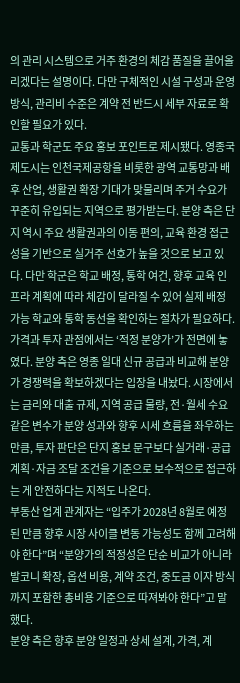의 관리 시스템으로 거주 환경의 체감 품질을 끌어올리겠다는 설명이다. 다만 구체적인 시설 구성과 운영 방식, 관리비 수준은 계약 전 반드시 세부 자료로 확인할 필요가 있다.
교통과 학군도 주요 홍보 포인트로 제시됐다. 영종국제도시는 인천국제공항을 비롯한 광역 교통망과 배후 산업, 생활권 확장 기대가 맞물리며 주거 수요가 꾸준히 유입되는 지역으로 평가받는다. 분양 측은 단지 역시 주요 생활권과의 이동 편의, 교육 환경 접근성을 기반으로 실거주 선호가 높을 것으로 보고 있다. 다만 학군은 학교 배정, 통학 여건, 향후 교육 인프라 계획에 따라 체감이 달라질 수 있어 실제 배정 가능 학교와 통학 동선을 확인하는 절차가 필요하다.
가격과 투자 관점에서는 ‘적정 분양가’가 전면에 놓였다. 분양 측은 영종 일대 신규 공급과 비교해 분양가 경쟁력을 확보하겠다는 입장을 내놨다. 시장에서는 금리와 대출 규제, 지역 공급 물량, 전·월세 수요 같은 변수가 분양 성과와 향후 시세 흐름을 좌우하는 만큼, 투자 판단은 단지 홍보 문구보다 실거래·공급 계획·자금 조달 조건을 기준으로 보수적으로 접근하는 게 안전하다는 지적도 나온다.
부동산 업계 관계자는 “입주가 2028년 8월로 예정된 만큼 향후 시장 사이클 변동 가능성도 함께 고려해야 한다”며 “분양가의 적정성은 단순 비교가 아니라 발코니 확장, 옵션 비용, 계약 조건, 중도금 이자 방식까지 포함한 총비용 기준으로 따져봐야 한다”고 말했다.
분양 측은 향후 분양 일정과 상세 설계, 가격, 계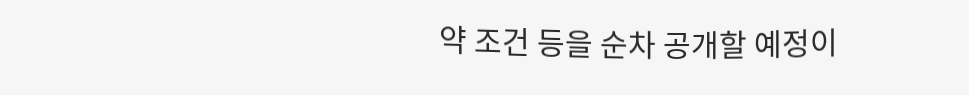약 조건 등을 순차 공개할 예정이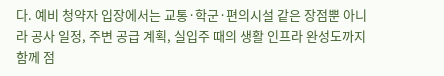다. 예비 청약자 입장에서는 교통·학군·편의시설 같은 장점뿐 아니라 공사 일정, 주변 공급 계획, 실입주 때의 생활 인프라 완성도까지 함께 점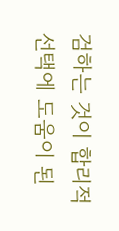검하는 것이 합리적 선택에 도움이 된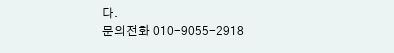다.
문의전화 010-9055-2918